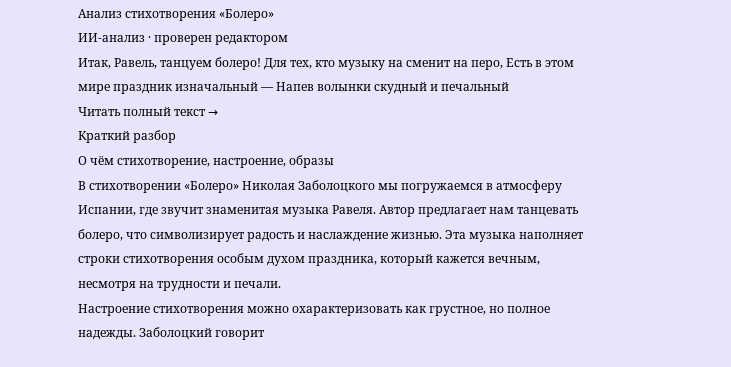Анализ стихотворения «Болеро»
ИИ-анализ · проверен редактором
Итак, Равель, танцуем болеро! Для тех, кто музыку на сменит на перо, Есть в этом мире праздник изначальный — Напев волынки скудный и печальный
Читать полный текст →
Краткий разбор
О чём стихотворение, настроение, образы
В стихотворении «Болеро» Николая Заболоцкого мы погружаемся в атмосферу Испании, где звучит знаменитая музыка Равеля. Автор предлагает нам танцевать болеро, что символизирует радость и наслаждение жизнью. Эта музыка наполняет строки стихотворения особым духом праздника, который кажется вечным, несмотря на трудности и печали.
Настроение стихотворения можно охарактеризовать как грустное, но полное надежды. Заболоцкий говорит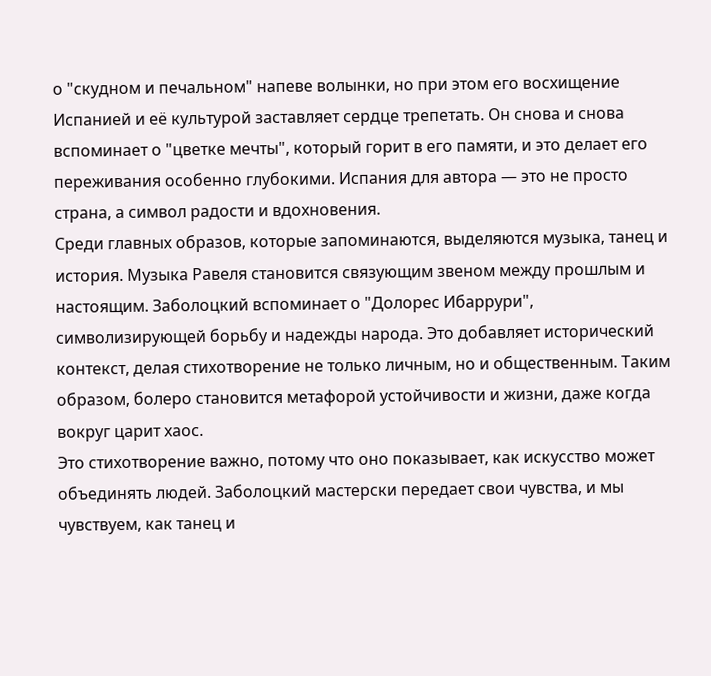о "скудном и печальном" напеве волынки, но при этом его восхищение Испанией и её культурой заставляет сердце трепетать. Он снова и снова вспоминает о "цветке мечты", который горит в его памяти, и это делает его переживания особенно глубокими. Испания для автора — это не просто страна, а символ радости и вдохновения.
Среди главных образов, которые запоминаются, выделяются музыка, танец и история. Музыка Равеля становится связующим звеном между прошлым и настоящим. Заболоцкий вспоминает о "Долорес Ибаррури", символизирующей борьбу и надежды народа. Это добавляет исторический контекст, делая стихотворение не только личным, но и общественным. Таким образом, болеро становится метафорой устойчивости и жизни, даже когда вокруг царит хаос.
Это стихотворение важно, потому что оно показывает, как искусство может объединять людей. Заболоцкий мастерски передает свои чувства, и мы чувствуем, как танец и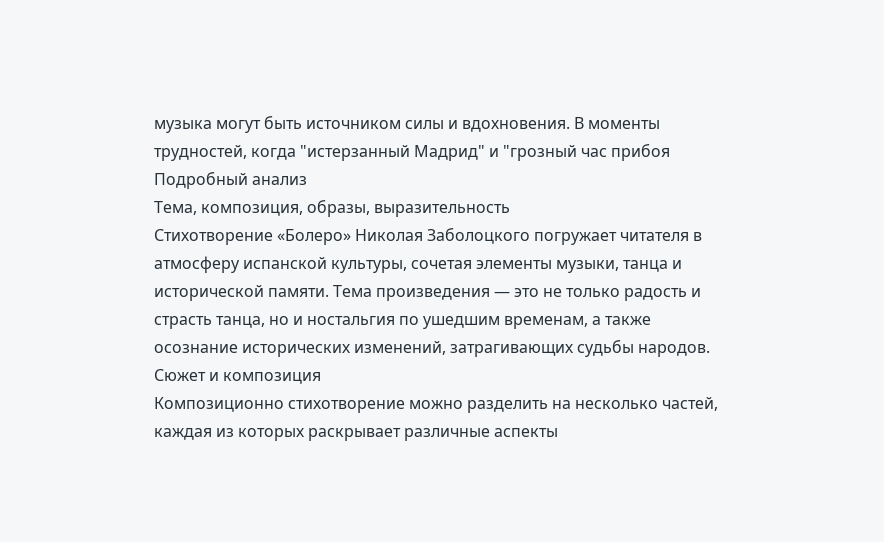музыка могут быть источником силы и вдохновения. В моменты трудностей, когда "истерзанный Мадрид" и "грозный час прибоя
Подробный анализ
Тема, композиция, образы, выразительность
Стихотворение «Болеро» Николая Заболоцкого погружает читателя в атмосферу испанской культуры, сочетая элементы музыки, танца и исторической памяти. Тема произведения — это не только радость и страсть танца, но и ностальгия по ушедшим временам, а также осознание исторических изменений, затрагивающих судьбы народов.
Сюжет и композиция
Композиционно стихотворение можно разделить на несколько частей, каждая из которых раскрывает различные аспекты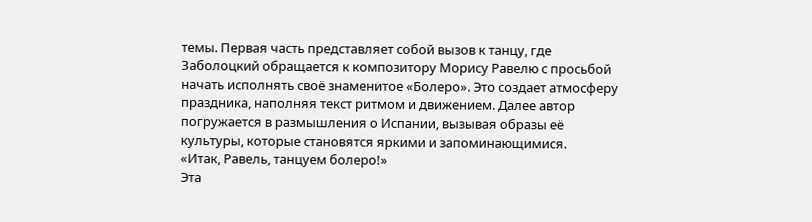темы. Первая часть представляет собой вызов к танцу, где Заболоцкий обращается к композитору Морису Равелю с просьбой начать исполнять своё знаменитое «Болеро». Это создает атмосферу праздника, наполняя текст ритмом и движением. Далее автор погружается в размышления о Испании, вызывая образы её культуры, которые становятся яркими и запоминающимися.
«Итак, Равель, танцуем болеро!»
Эта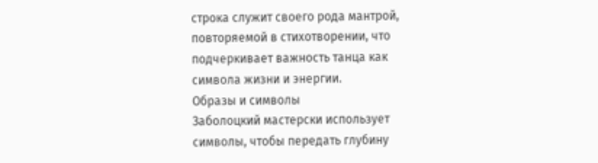строка служит своего рода мантрой, повторяемой в стихотворении, что подчеркивает важность танца как символа жизни и энергии.
Образы и символы
Заболоцкий мастерски использует символы, чтобы передать глубину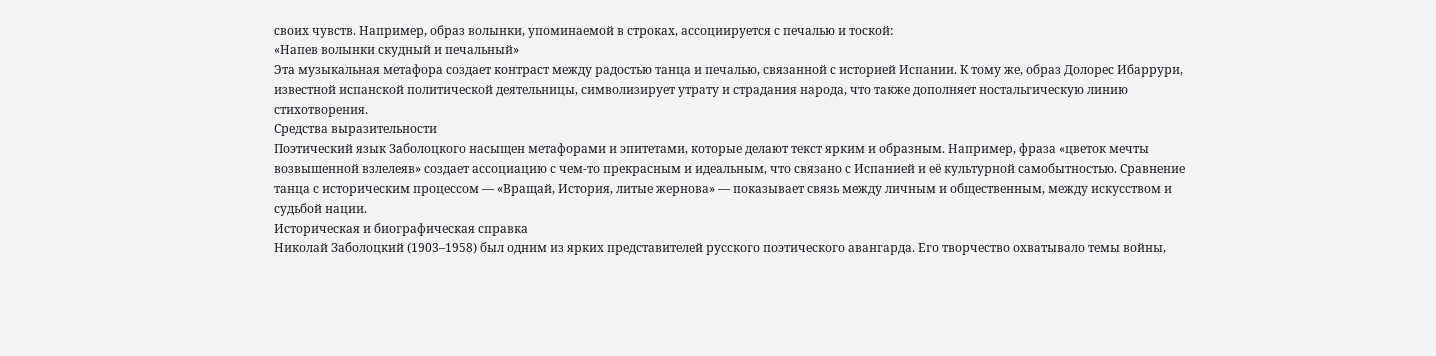своих чувств. Например, образ волынки, упоминаемой в строках, ассоциируется с печалью и тоской:
«Напев волынки скудный и печальный»
Эта музыкальная метафора создает контраст между радостью танца и печалью, связанной с историей Испании. К тому же, образ Долорес Ибаррури, известной испанской политической деятельницы, символизирует утрату и страдания народа, что также дополняет ностальгическую линию стихотворения.
Средства выразительности
Поэтический язык Заболоцкого насыщен метафорами и эпитетами, которые делают текст ярким и образным. Например, фраза «цветок мечты возвышенной взлелеяв» создает ассоциацию с чем-то прекрасным и идеальным, что связано с Испанией и её культурной самобытностью. Сравнение танца с историческим процессом — «Вращай, История, литые жернова» — показывает связь между личным и общественным, между искусством и судьбой нации.
Историческая и биографическая справка
Николай Заболоцкий (1903–1958) был одним из ярких представителей русского поэтического авангарда. Его творчество охватывало темы войны,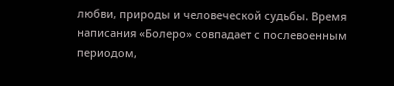любви, природы и человеческой судьбы. Время написания «Болеро» совпадает с послевоенным периодом,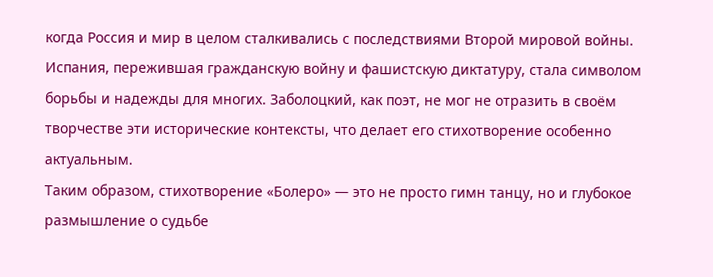когда Россия и мир в целом сталкивались с последствиями Второй мировой войны. Испания, пережившая гражданскую войну и фашистскую диктатуру, стала символом борьбы и надежды для многих. Заболоцкий, как поэт, не мог не отразить в своём творчестве эти исторические контексты, что делает его стихотворение особенно актуальным.
Таким образом, стихотворение «Болеро» — это не просто гимн танцу, но и глубокое размышление о судьбе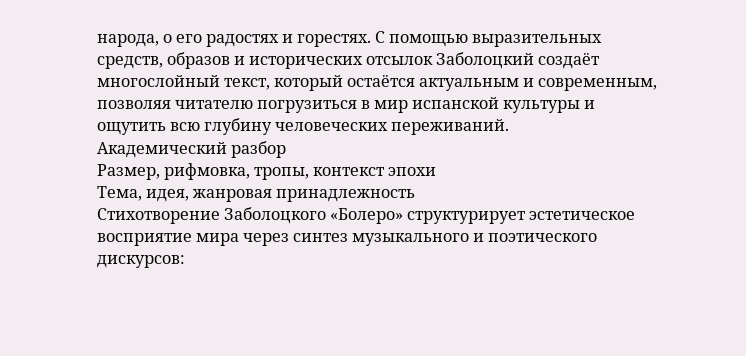народа, о его радостях и горестях. С помощью выразительных средств, образов и исторических отсылок Заболоцкий создаёт многослойный текст, который остаётся актуальным и современным, позволяя читателю погрузиться в мир испанской культуры и ощутить всю глубину человеческих переживаний.
Академический разбор
Размер, рифмовка, тропы, контекст эпохи
Тема, идея, жанровая принадлежность
Стихотворение Заболоцкого «Болеро» структурирует эстетическое восприятие мира через синтез музыкального и поэтического дискурсов: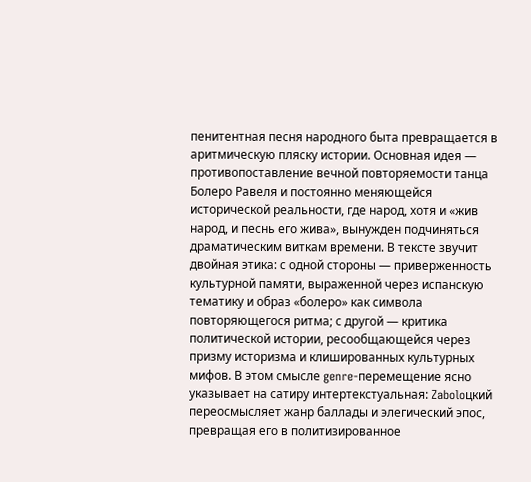пенитентная песня народного быта превращается в аритмическую пляску истории. Основная идея — противопоставление вечной повторяемости танца Болеро Равеля и постоянно меняющейся исторической реальности, где народ, хотя и «жив народ, и песнь его жива», вынужден подчиняться драматическим виткам времени. В тексте звучит двойная этика: с одной стороны — приверженность культурной памяти, выраженной через испанскую тематику и образ «болеро» как символа повторяющегося ритма; с другой — критика политической истории, ресообщающейся через призму историзма и клишированных культурных мифов. В этом смысле genre-перемещение ясно указывает на сатиру интертекстуальная: Zaboloцкий переосмысляет жанр баллады и элегический эпос, превращая его в политизированное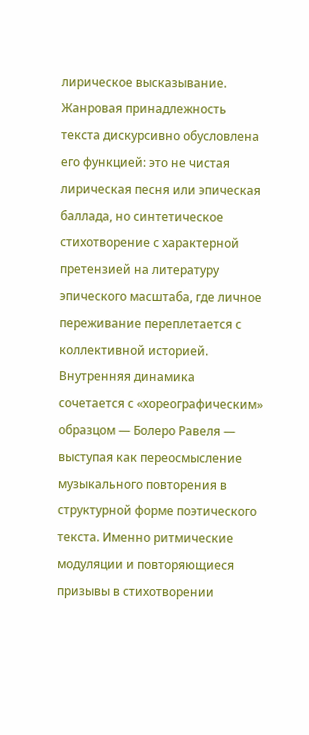лирическое высказывание.
Жанровая принадлежность текста дискурсивно обусловлена его функцией: это не чистая лирическая песня или эпическая баллада, но синтетическое стихотворение с характерной претензией на литературу эпического масштаба, где личное переживание переплетается с коллективной историей. Внутренняя динамика сочетается с «хореографическим» образцом — Болеро Равеля — выступая как переосмысление музыкального повторения в структурной форме поэтического текста. Именно ритмические модуляции и повторяющиеся призывы в стихотворении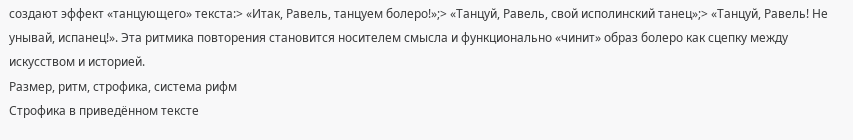создают эффект «танцующего» текста:> «Итак, Равель, танцуем болеро!»;> «Танцуй, Равель, свой исполинский танец»;> «Танцуй, Равель! Не унывай, испанец!». Эта ритмика повторения становится носителем смысла и функционально «чинит» образ болеро как сцепку между искусством и историей.
Размер, ритм, строфика, система рифм
Строфика в приведённом тексте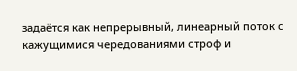задаётся как непрерывный, линеарный поток с кажущимися чередованиями строф и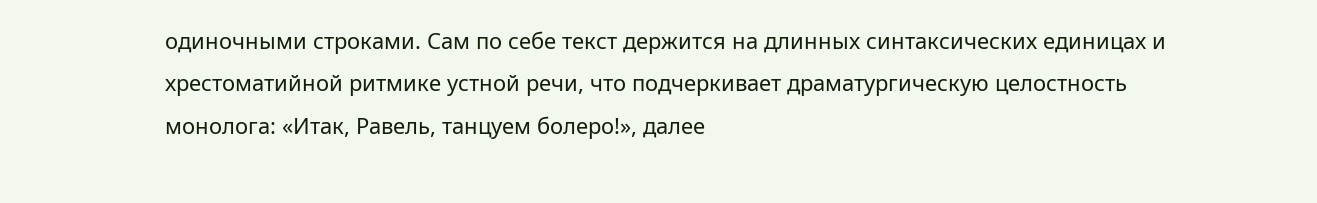одиночными строками. Сам по себе текст держится на длинных синтаксических единицах и хрестоматийной ритмике устной речи, что подчеркивает драматургическую целостность монолога: «Итак, Равель, танцуем болеро!», далее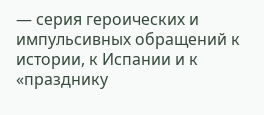— серия героических и импульсивных обращений к истории, к Испании и к «празднику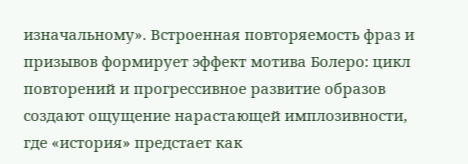изначальному». Встроенная повторяемость фраз и призывов формирует эффект мотива Болеро: цикл повторений и прогрессивное развитие образов создают ощущение нарастающей имплозивности, где «история» предстает как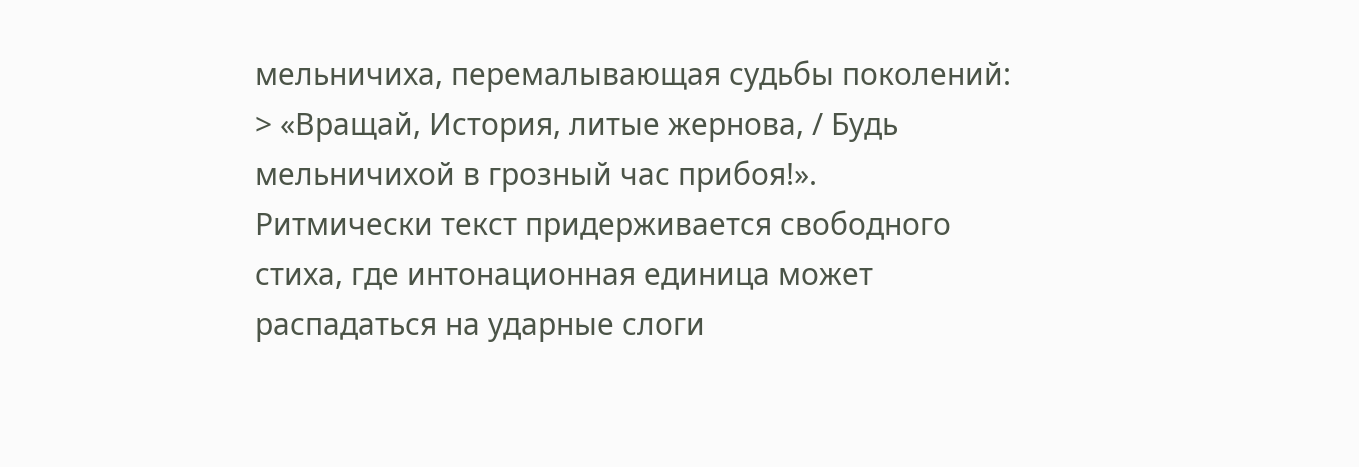мельничиха, перемалывающая судьбы поколений: > «Вращай, История, литые жернова, / Будь мельничихой в грозный час прибоя!».
Ритмически текст придерживается свободного стиха, где интонационная единица может распадаться на ударные слоги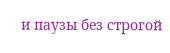и паузы без строгой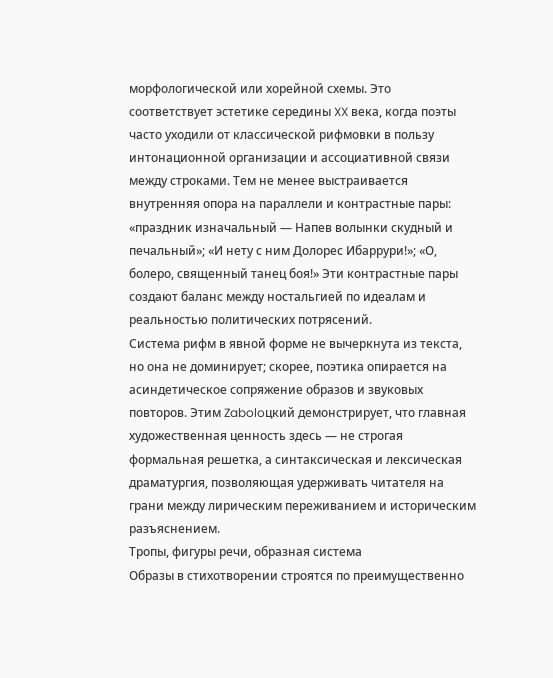морфологической или хорейной схемы. Это соответствует эстетике середины XX века, когда поэты часто уходили от классической рифмовки в пользу интонационной организации и ассоциативной связи между строками. Тем не менее выстраивается внутренняя опора на параллели и контрастные пары: «праздник изначальный — Напев волынки скудный и печальный»; «И нету с ним Долорес Ибаррури!»; «О, болеро, священный танец боя!» Эти контрастные пары создают баланс между ностальгией по идеалам и реальностью политических потрясений.
Система рифм в явной форме не вычеркнута из текста, но она не доминирует; скорее, поэтика опирается на асиндетическое сопряжение образов и звуковых повторов. Этим Zaboloцкий демонстрирует, что главная художественная ценность здесь — не строгая формальная решетка, а синтаксическая и лексическая драматургия, позволяющая удерживать читателя на грани между лирическим переживанием и историческим разъяснением.
Тропы, фигуры речи, образная система
Образы в стихотворении строятся по преимущественно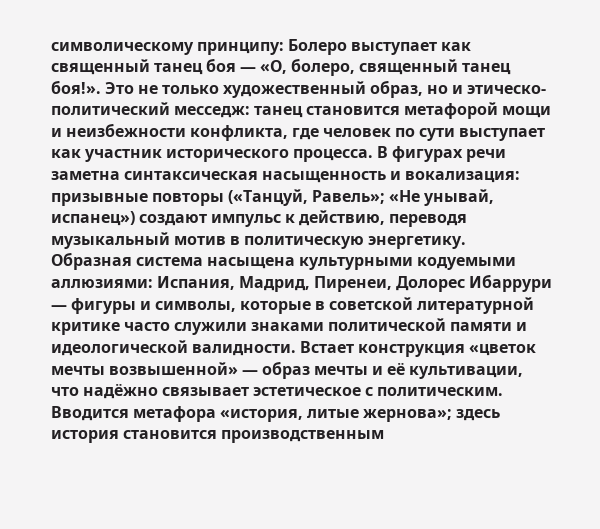символическому принципу: Болеро выступает как священный танец боя — «О, болеро, священный танец боя!». Это не только художественный образ, но и этическо-политический месседж: танец становится метафорой мощи и неизбежности конфликта, где человек по сути выступает как участник исторического процесса. В фигурах речи заметна синтаксическая насыщенность и вокализация: призывные повторы («Танцуй, Равель»; «Не унывай, испанец») создают импульс к действию, переводя музыкальный мотив в политическую энергетику.
Образная система насыщена культурными кодуемыми аллюзиями: Испания, Мадрид, Пиренеи, Долорес Ибаррури — фигуры и символы, которые в советской литературной критике часто служили знаками политической памяти и идеологической валидности. Встает конструкция «цветок мечты возвышенной» — образ мечты и её культивации, что надёжно связывает эстетическое с политическим. Вводится метафора «история, литые жернова»; здесь история становится производственным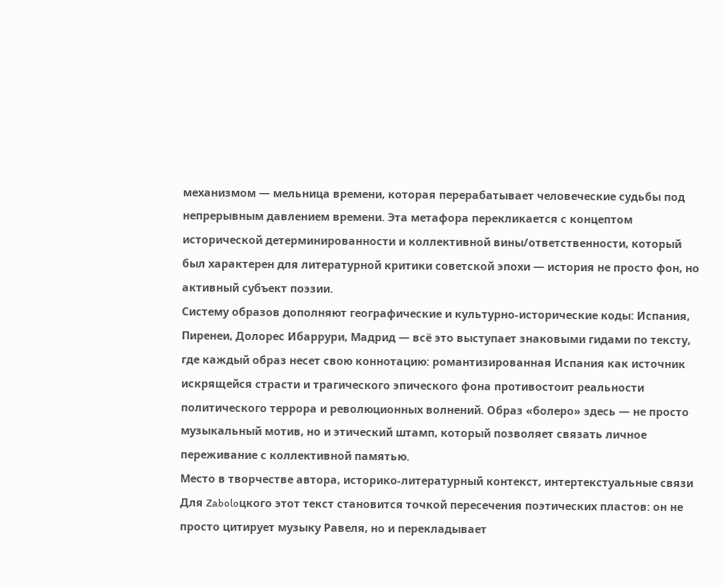механизмом — мельница времени, которая перерабатывает человеческие судьбы под непрерывным давлением времени. Эта метафора перекликается с концептом исторической детерминированности и коллективной вины/ответственности, который был характерен для литературной критики советской эпохи — история не просто фон, но активный субъект поэзии.
Систему образов дополняют географические и культурно-исторические коды: Испания, Пиренеи, Долорес Ибаррури, Мадрид — всё это выступает знаковыми гидами по тексту, где каждый образ несет свою коннотацию: романтизированная Испания как источник искрящейся страсти и трагического эпического фона противостоит реальности политического террора и революционных волнений. Образ «болеро» здесь — не просто музыкальный мотив, но и этический штамп, который позволяет связать личное переживание с коллективной памятью.
Место в творчестве автора, историко-литературный контекст, интертекстуальные связи
Для Zaboloцкого этот текст становится точкой пересечения поэтических пластов: он не просто цитирует музыку Равеля, но и перекладывает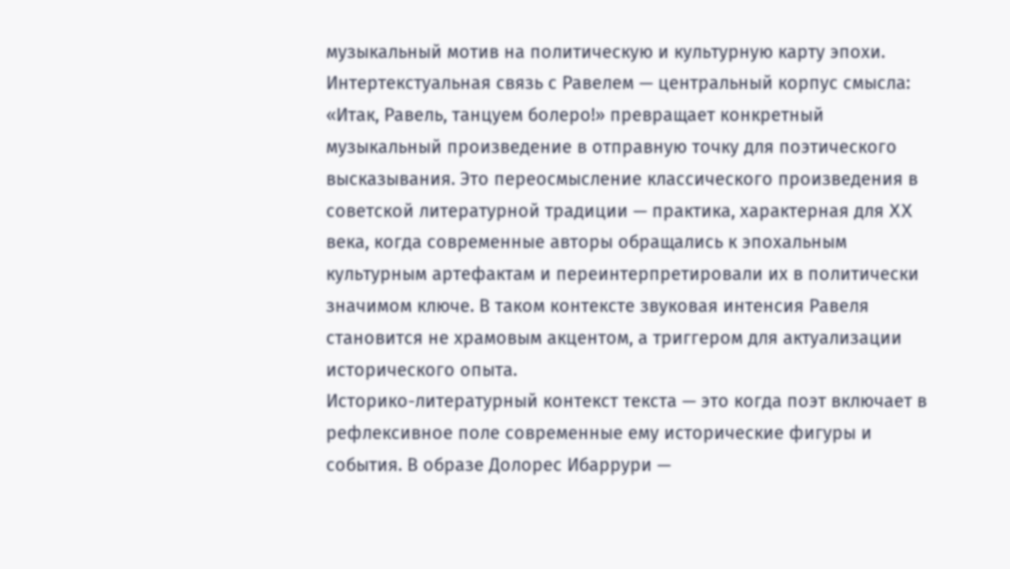музыкальный мотив на политическую и культурную карту эпохи. Интертекстуальная связь с Равелем — центральный корпус смысла: «Итак, Равель, танцуем болеро!» превращает конкретный музыкальный произведение в отправную точку для поэтического высказывания. Это переосмысление классического произведения в советской литературной традиции — практика, характерная для XX века, когда современные авторы обращались к эпохальным культурным артефактам и переинтерпретировали их в политически значимом ключе. В таком контексте звуковая интенсия Равеля становится не храмовым акцентом, а триггером для актуализации исторического опыта.
Историко-литературный контекст текста — это когда поэт включает в рефлексивное поле современные ему исторические фигуры и события. В образе Долорес Ибаррури —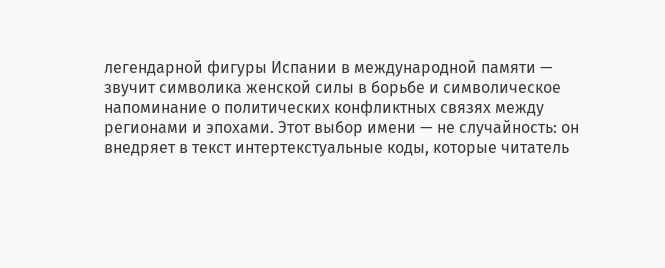легендарной фигуры Испании в международной памяти — звучит символика женской силы в борьбе и символическое напоминание о политических конфликтных связях между регионами и эпохами. Этот выбор имени — не случайность: он внедряет в текст интертекстуальные коды, которые читатель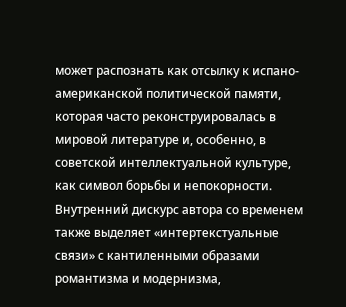может распознать как отсылку к испано-американской политической памяти, которая часто реконструировалась в мировой литературе и, особенно, в советской интеллектуальной культуре, как символ борьбы и непокорности.
Внутренний дискурс автора со временем также выделяет «интертекстуальные связи» с кантиленными образами романтизма и модернизма,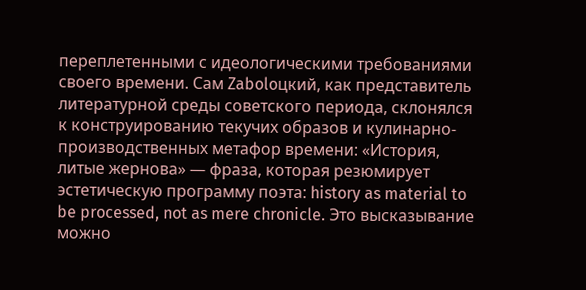переплетенными с идеологическими требованиями своего времени. Сам Zaboloцкий, как представитель литературной среды советского периода, склонялся к конструированию текучих образов и кулинарно-производственных метафор времени: «История, литые жернова» — фраза, которая резюмирует эстетическую программу поэта: history as material to be processed, not as mere chronicle. Это высказывание можно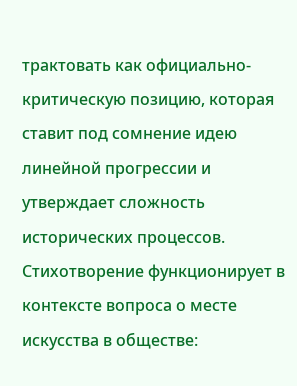трактовать как официально-критическую позицию, которая ставит под сомнение идею линейной прогрессии и утверждает сложность исторических процессов.
Стихотворение функционирует в контексте вопроса о месте искусства в обществе: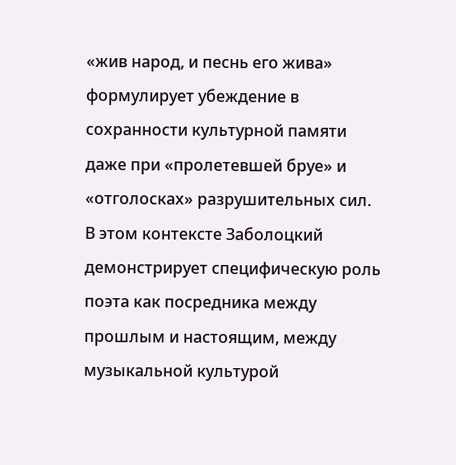«жив народ, и песнь его жива» формулирует убеждение в сохранности культурной памяти даже при «пролетевшей бруе» и «отголосках» разрушительных сил. В этом контексте Заболоцкий демонстрирует специфическую роль поэта как посредника между прошлым и настоящим, между музыкальной культурой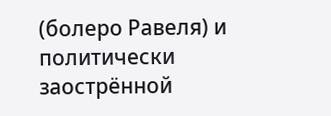(болеро Равеля) и политически заострённой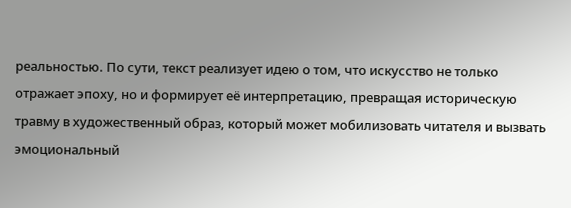реальностью. По сути, текст реализует идею о том, что искусство не только отражает эпоху, но и формирует её интерпретацию, превращая историческую травму в художественный образ, который может мобилизовать читателя и вызвать эмоциональный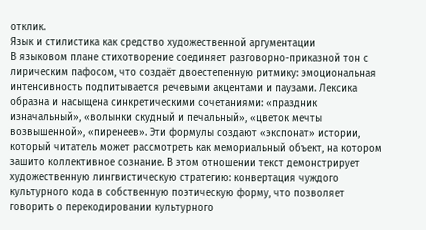отклик.
Язык и стилистика как средство художественной аргументации
В языковом плане стихотворение соединяет разговорно-приказной тон с лирическим пафосом, что создаёт двоестепенную ритмику: эмоциональная интенсивность подпитывается речевыми акцентами и паузами. Лексика образна и насыщена синкретическими сочетаниями: «праздник изначальный», «волынки скудный и печальный», «цветок мечты возвышенной», «пиренеев». Эти формулы создают «экспонат» истории, который читатель может рассмотреть как мемориальный объект, на котором зашито коллективное сознание. В этом отношении текст демонстрирует художественную лингвистическую стратегию: конвертация чуждого культурного кода в собственную поэтическую форму, что позволяет говорить о перекодировании культурного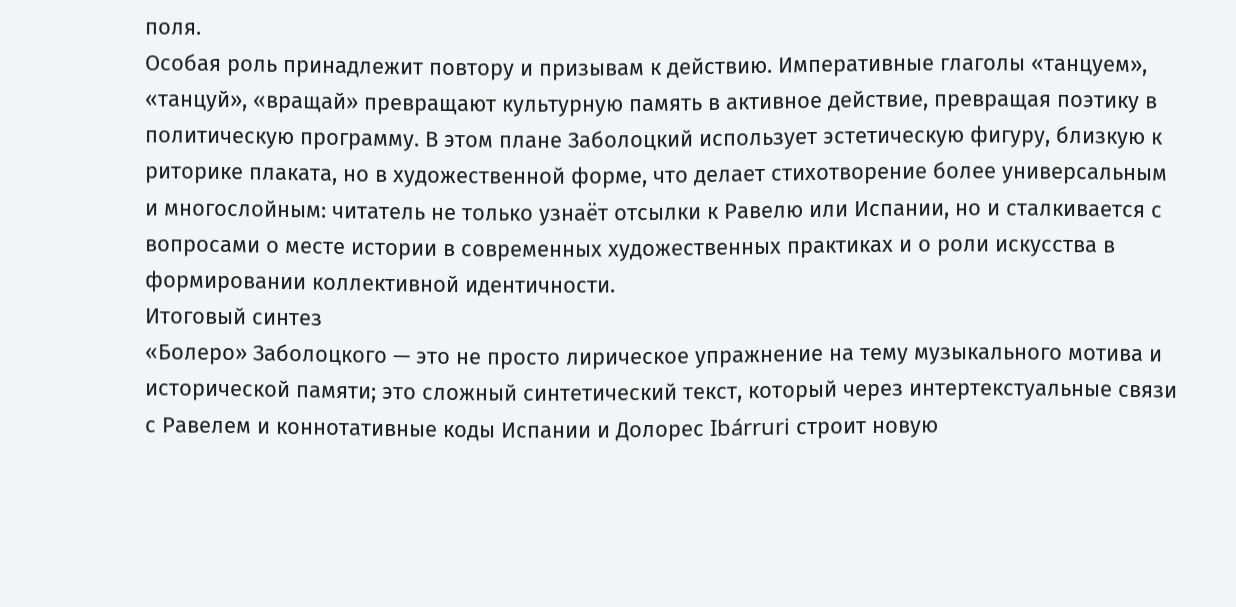поля.
Особая роль принадлежит повтору и призывам к действию. Императивные глаголы «танцуем», «танцуй», «вращай» превращают культурную память в активное действие, превращая поэтику в политическую программу. В этом плане Заболоцкий использует эстетическую фигуру, близкую к риторике плаката, но в художественной форме, что делает стихотворение более универсальным и многослойным: читатель не только узнаёт отсылки к Равелю или Испании, но и сталкивается с вопросами о месте истории в современных художественных практиках и о роли искусства в формировании коллективной идентичности.
Итоговый синтез
«Болеро» Заболоцкого — это не просто лирическое упражнение на тему музыкального мотива и исторической памяти; это сложный синтетический текст, который через интертекстуальные связи с Равелем и коннотативные коды Испании и Долорес Ibárruri строит новую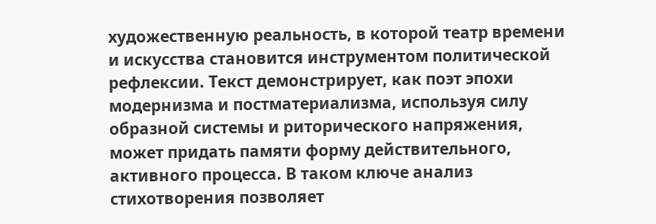художественную реальность, в которой театр времени и искусства становится инструментом политической рефлексии. Текст демонстрирует, как поэт эпохи модернизма и постматериализма, используя силу образной системы и риторического напряжения, может придать памяти форму действительного, активного процесса. В таком ключе анализ стихотворения позволяет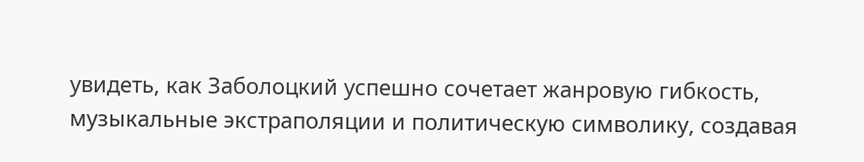увидеть, как Заболоцкий успешно сочетает жанровую гибкость, музыкальные экстраполяции и политическую символику, создавая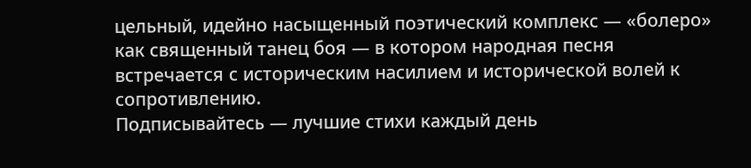цельный, идейно насыщенный поэтический комплекс — «болеро» как священный танец боя — в котором народная песня встречается с историческим насилием и исторической волей к сопротивлению.
Подписывайтесь — лучшие стихи каждый день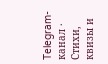Telegram-канал · Стихи, квизы и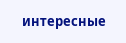интересные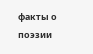факты о поэзии